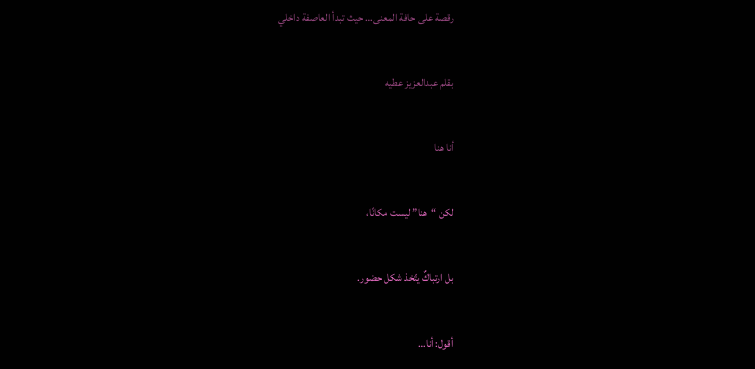رقصة على حافة المعنى… حيث تبدأ العاصفة داخلي

بقلم عبدالعزيز عطيه

أنا هنا

لكن “هنا” ليست مكانًا،

بل ارتباكٌ يتّخذ شكل حضور.

أقول: أنا…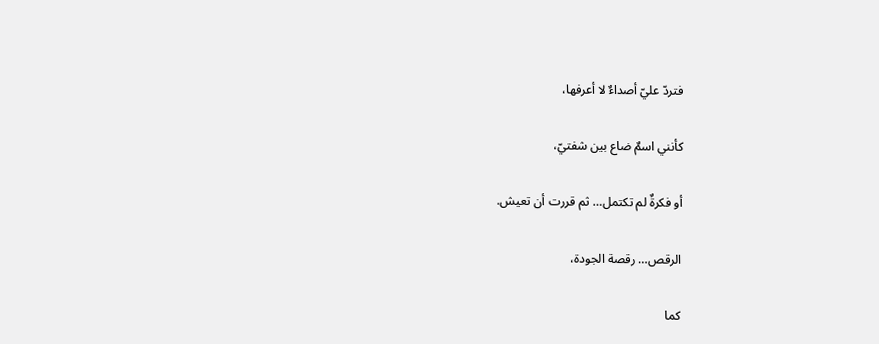فتردّ عليّ أصداءٌ لا أعرفها،

كأنني اسمٌ ضاع بين شفتيّ،

أو فكرةٌ لم تكتمل… ثم قررت أن تعيش.

الرقص… رقصة الجودة،

كما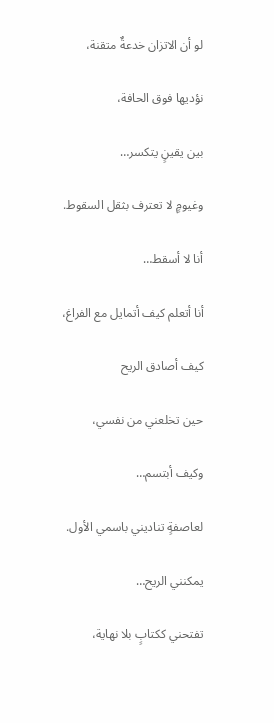لو أن الاتزان خدعةٌ متقنة،

نؤديها فوق الحافة،

بين يقينٍ يتكسر…

وغيومٍ لا تعترف بثقل السقوط.

أنا لا أسقط…

أنا أتعلم كيف أتمايل مع الفراغ،

كيف أصادق الريح

حين تخلعني من نفسي،

وكيف أبتسم…

لعاصفةٍ تناديني باسمي الأول.

يمكنني الريح…

تفتحني ككتابٍ بلا نهاية،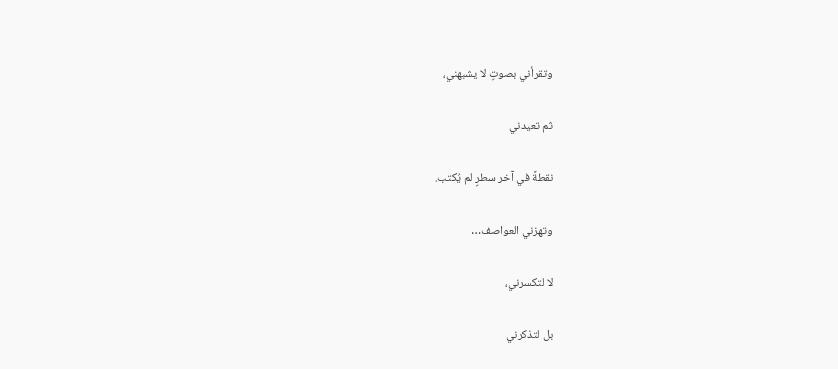وتقرأني بصوتٍ لا يشبهني،

ثم تعيدني

نقطةً في آخر سطرٍ لم يُكتب.

وتهزني العواصف…

لا لتكسرني،

بل لتذكرني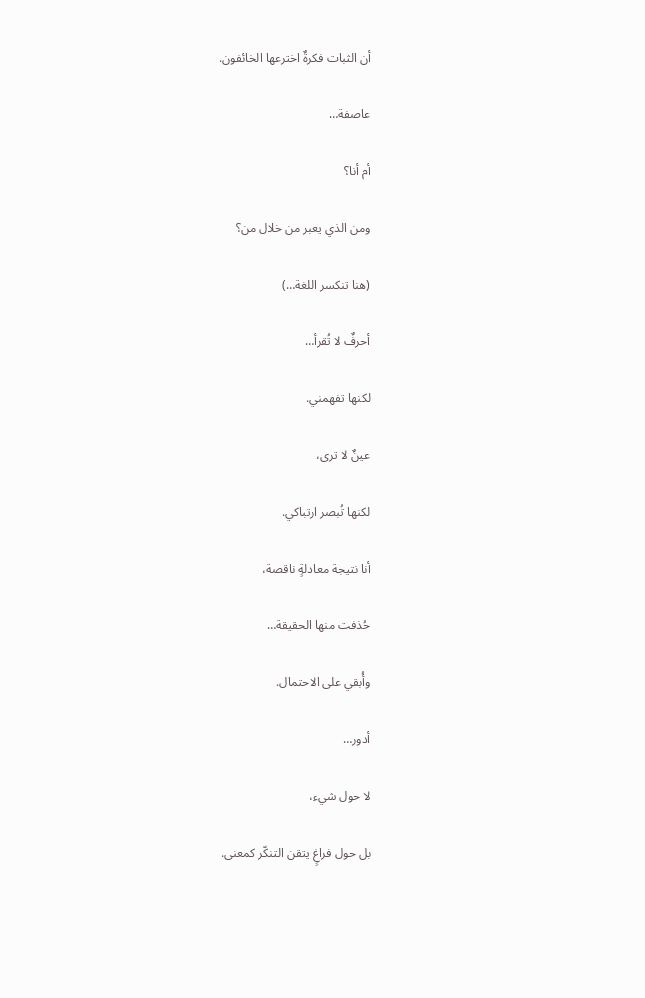أن الثبات فكرةٌ اخترعها الخائفون.

عاصفة…

أم أنا؟

ومن الذي يعبر من خلال من؟

(هنا تنكسر اللغة…)

أحرفٌ لا تُقرأ…

لكنها تفهمني.

عينٌ لا ترى،

لكنها تُبصر ارتباكي.

أنا نتيجة معادلةٍ ناقصة،

حُذفت منها الحقيقة…

وأُبقي على الاحتمال.

أدور…

لا حول شيء،

بل حول فراغٍ يتقن التنكّر كمعنى.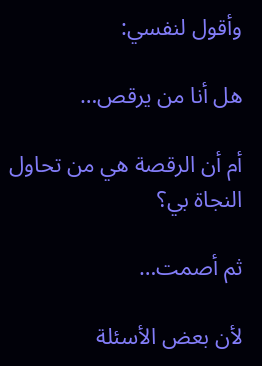وأقول لنفسي:

هل أنا من يرقص…

أم أن الرقصة هي من تحاول النجاة بي؟

ثم أصمت…

لأن بعض الأسئلة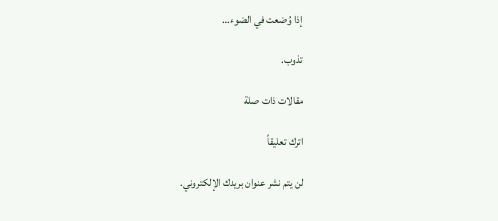إذا وُضعت في الضوء…

تذوب.

مقالات ذات صلة

اترك تعليقاً

لن يتم نشر عنوان بريدك الإلكتروني.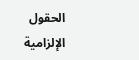الحقول الإلزامية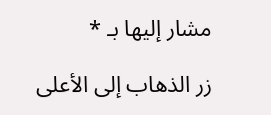مشار إليها بـ *

زر الذهاب إلى الأعلى